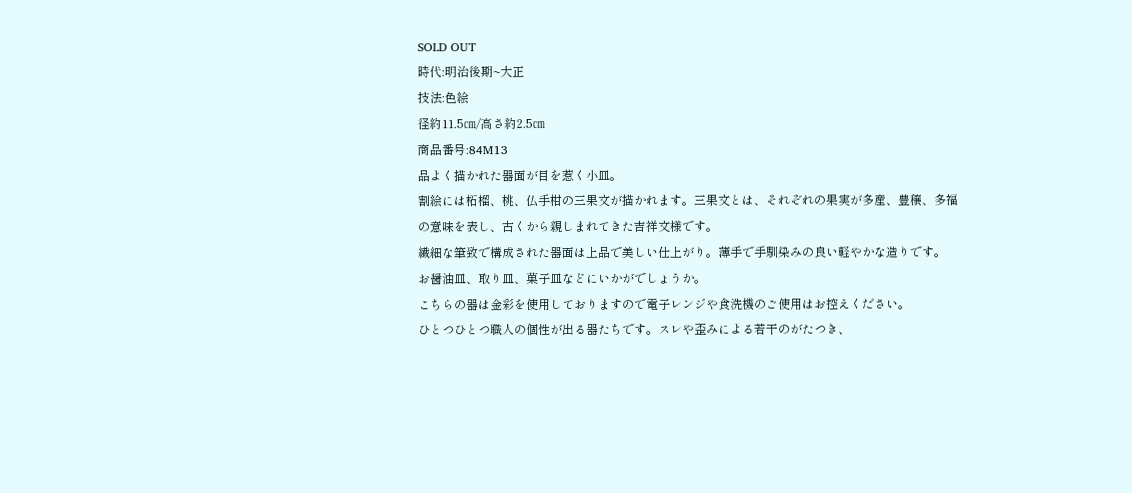SOLD OUT
時代:明治後期~大正
技法:色絵
径約11.5㎝/高さ約2.5㎝
商品番号:84M13
品よく描かれた器面が目を惹く小皿。
割絵には柘榴、桃、仏手柑の三果文が描かれます。三果文とは、それぞれの果実が多産、豊穣、多福の意味を表し、古くから親しまれてきた吉祥文様です。
繊細な筆致で構成された器面は上品で美しい仕上がり。薄手で手馴染みの良い軽やかな造りです。
お醤油皿、取り皿、菓子皿などにいかがでしょうか。
こちらの器は金彩を使用しておりますので電子レンジや食洗機のご使用はお控えください。
ひとつひとつ職人の個性が出る器たちです。スレや歪みによる若干のがたつき、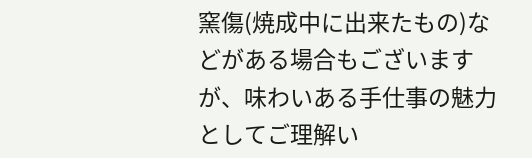窯傷(焼成中に出来たもの)などがある場合もございますが、味わいある手仕事の魅力としてご理解い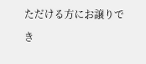ただける方にお譲りでき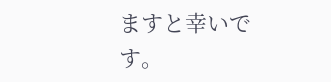ますと幸いです。